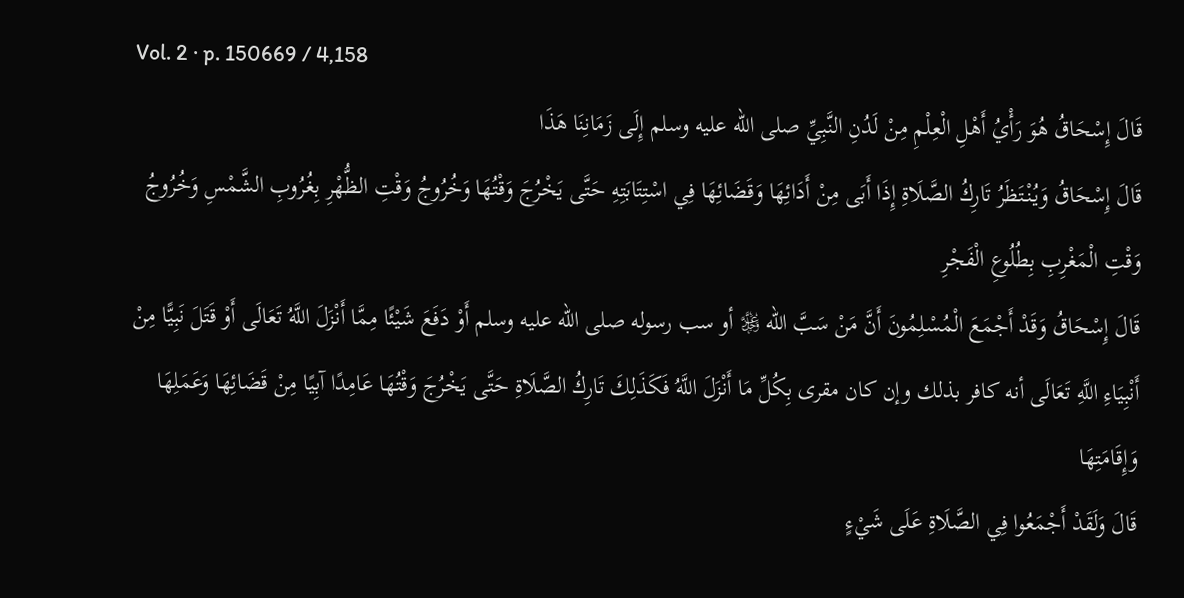Vol. 2 · p. 150669 / 4,158
قَالَ إِسْحَاقُ هُوَ رَأْيُ أَهْلِ الْعِلْمِ مِنْ لَدُنِ النَّبِيِّ صلى الله عليه وسلم إِلَى زَمَانِنَا هَذَا
قَالَ إِسْحَاقُ وَيُنْتَظَرُ تَارِكُ الصَّلَاةِ إِذَا أَبَى مِنْ أَدَائِهَا وَقَضَائِهَا فِي اسْتِتَابَتِهِ حَتَّى يَخْرُجَ وَقْتُهَا وَخُرُوجُ وَقْتِ الظُّهْرِ بِغُرُوبِ الشَّمْسِ وَخُرُوجُ وَقْتِ الْمَغْرِبِ بِطُلُوعِ الْفَجْرِ
قَالَ إِسْحَاقُ وَقَدْ أَجْمَعَ الْمُسْلِمُونَ أَنَّ مَنْ سَبَّ الله ﷿ أو سب رسوله صلى الله عليه وسلم أَوْ دَفَعَ شَيْئًا مِمَّا أَنْزَلَ اللَّهُ تَعَالَى أَوْ قَتَلَ نَبِيًّا مِنْ أَنْبِيَاءِ اللَّهِ تَعَالَى أنه كافر بذلك وإن كان مقرى بِكُلِّ مَا أَنْزَلَ اللَّهُ فَكَذَلِكَ تَارِكُ الصَّلَاةِ حَتَّى يَخْرُجَ وَقْتُهَا عَامِدًا آبِيًا مِنْ قَضَائِهَا وَعَمَلِهَا وَإِقَامَتِهَا
قَالَ وَلَقَدْ أَجْمَعُوا فِي الصَّلَاةِ عَلَى شَيْءٍ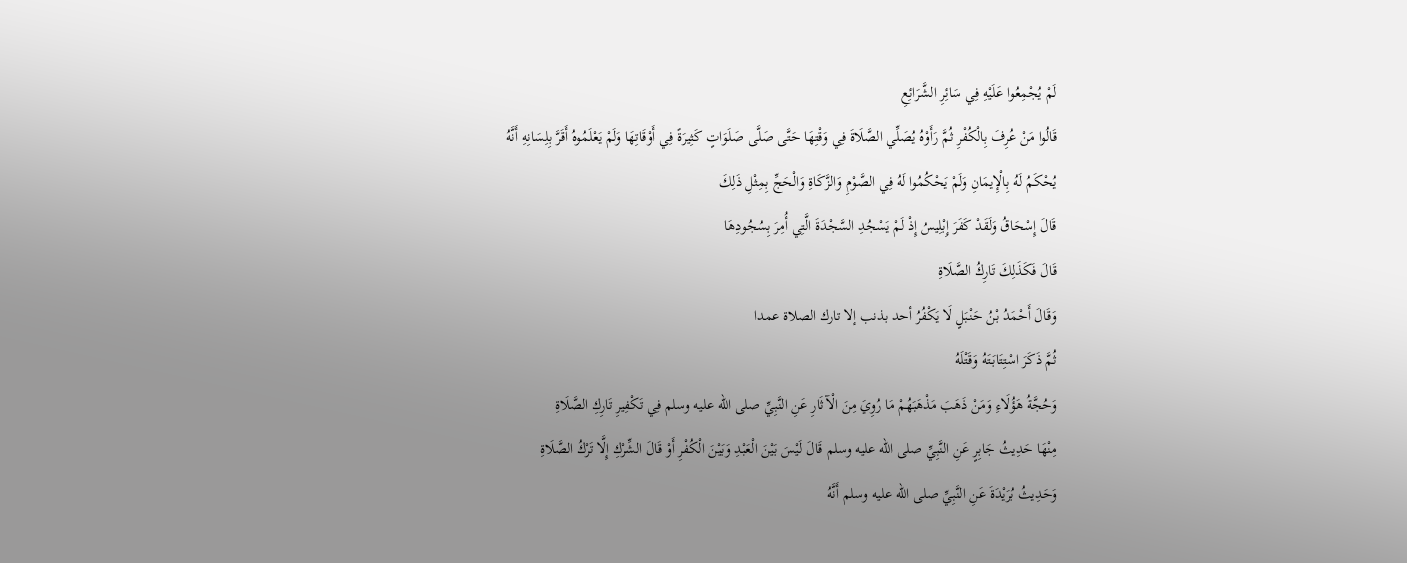لَمْ يُجْمِعُوا عَلَيْهِ فِي سَائِرِ الشَّرَائِعِ
قَالُوا مَنْ عُرِفَ بِالْكُفْرِ ثُمَّ رَأَوْهُ يُصَلِّي الصَّلَاةَ فِي وَقْتِهَا حَتَّى صَلَّى صَلَوَاتٍ كَثِيرَةً فِي أَوْقَاتِهَا وَلَمْ يَعْلَمُوهُ أَقَرَّ بِلِسَانِهِ أَنَّهُ يُحْكَمُ لَهُ بِالْإِيمَانِ وَلَمْ يَحْكُمُوا لَهُ فِي الصَّوْمِ وَالزَّكَاةِ وَالْحَجِّ بِمِثْلِ ذَلِكَ
قَالَ إِسْحَاقُ وَلَقَدْ كَفَرَ إِبْلِيسُ إِذْ لَمْ يَسْجُدِ السَّجْدَةَ الَّتِي أُمِرَ بِسُجُودِهَا
قَالَ فَكَذَلِكَ تَارِكُ الصَّلَاةِ
وَقَالَ أَحْمَدُ بْنُ حَنْبَلٍ لَا يَكْفُرُ أحد بذنب إلا تارك الصلاة عمدا
ثُمَّ ذَكَرَ اسْتِتَابَتَهُ وَقَتْلَهُ
وَحُجَّةُ هَؤُلَاءِ وَمَنْ ذَهَبَ مَذْهَبَهُمْ مَا رُوِيَ مِنَ الْآثَارِ عَنِ النَّبِيِّ صلى الله عليه وسلم فِي تَكْفِيرِ تَارِكِ الصَّلَاةِ
مِنْهَا حَدِيثُ جَابِرٍ عَنِ النَّبِيِّ صلى الله عليه وسلم قَالَ لَيْسَ بَيْنَ الْعَبْدِ وَبَيْنَ الْكُفْرِ أَوْ قَالَ الشِّرْكِ إِلَّا تَرْكُ الصَّلَاةِ
وَحَدِيثُ بُرَيْدَةَ عَنِ النَّبِيِّ صلى الله عليه وسلم أَنَّهُ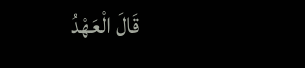قَالَ الْعَهْدُ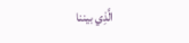الَّذِي بيننا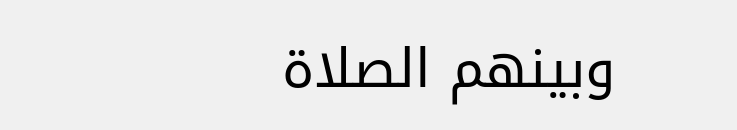وبينهم الصلاة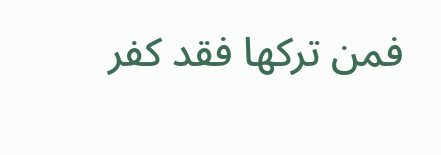فمن تركها فقد كفر